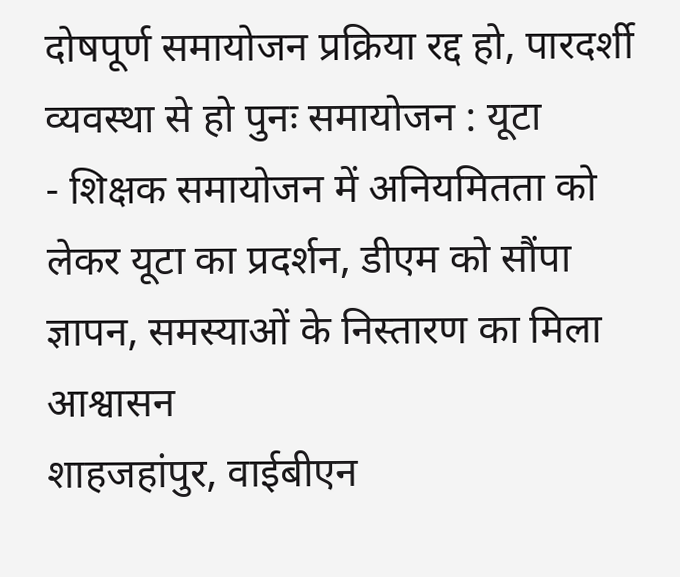दोषपूर्ण समायोजन प्रक्रिया रद्द हो, पारदर्शी व्यवस्था से हो पुनः समायोजन : यूटा
- शिक्षक समायोजन में अनियमितता को लेकर यूटा का प्रदर्शन, डीएम को सौंपा ज्ञापन, समस्याओं के निस्तारण का मिला आश्वासन
शाहजहांपुर, वाईबीएन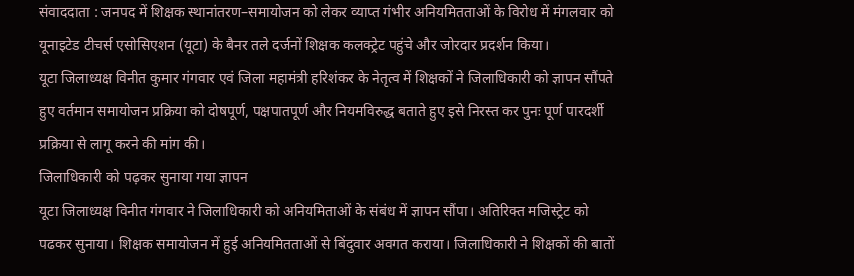संवाददाता : जनपद में शिक्षक स्थानांतरण–समायोजन को लेकर व्याप्त गंभीर अनियमितताओं के विरोध में मंगलवार को यूनाइटेड टीचर्स एसोसिएशन (यूटा) के बैनर तले दर्जनों शिक्षक कलक्ट्रेट पहुंचे और जोरदार प्रदर्शन किया।
यूटा जिलाध्यक्ष विनीत कुमार गंगवार एवं जिला महामंत्री हरिशंकर के नेतृत्व में शिक्षकों ने जिलाधिकारी को ज्ञापन सौंपते हुए वर्तमान समायोजन प्रक्रिया को दोषपूर्ण, पक्षपातपूर्ण और नियमविरुद्ध बताते हुए इसे निरस्त कर पुनः पूर्ण पारदर्शी प्रक्रिया से लागू करने की मांग की।
जिलाधिकारी को पढ़कर सुनाया गया ज्ञापन
यूटा जिलाध्यक्ष विनीत गंगवार ने जिलाधिकारी को अनियमिताओं के संबंध में ज्ञापन सौंपा। अतिरिक्त मजिस्ट्रेट को पढकर सुनाया। शिक्षक समायोजन में हुई अनियमितताओं से बिंदुवार अवगत कराया। जिलाधिकारी ने शिक्षकों की बातों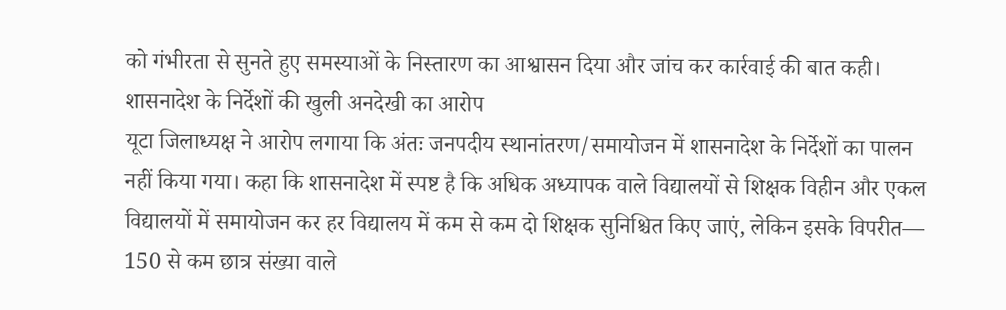को गंभीरता से सुनते हुए समस्याओं के निस्तारण का आश्वासन दिया और जांच कर कार्रवाई की बात कही।
शासनादेश के निर्देशों की खुली अनदेखी का आरोप
यूटा जिलाध्यक्ष ने आरोप लगाया कि अंतः जनपदीय स्थानांतरण/समायोजन में शासनादेश के निर्देशों का पालन नहीं किया गया। कहा कि शासनादेश में स्पष्ट है कि अधिक अध्यापक वाले विद्यालयों से शिक्षक विहीन और एकल विद्यालयों में समायोजन कर हर विद्यालय में कम से कम दो शिक्षक सुनिश्चित किए जाएं, लेकिन इसके विपरीत—
150 से कम छात्र संख्या वाले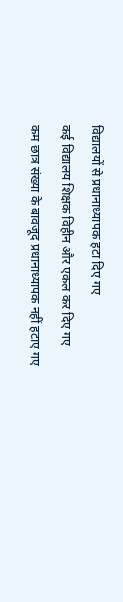विद्यालयों से प्रधानाध्यापक हटा दिए गए
कई विद्यालय शिक्षक विहीन और एकल कर दिए गए
कम छात्र संख्या के बावजूद प्रधानाध्यापक नहीं हटाए गए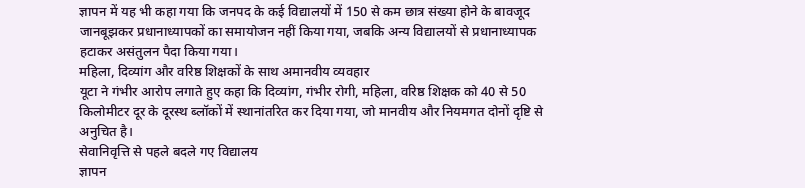ज्ञापन में यह भी कहा गया कि जनपद के कई विद्यालयों में 150 से कम छात्र संख्या होने के बावजूद जानबूझकर प्रधानाध्यापकों का समायोजन नहीं किया गया, जबकि अन्य विद्यालयों से प्रधानाध्यापक हटाकर असंतुलन पैदा किया गया।
महिला, दिव्यांग और वरिष्ठ शिक्षकों के साथ अमानवीय व्यवहार
यूटा ने गंभीर आरोप लगाते हुए कहा कि दिव्यांग, गंभीर रोगी, महिला, वरिष्ठ शिक्षक को 40 से 50 किलोमीटर दूर के दूरस्थ ब्लॉकों में स्थानांतरित कर दिया गया, जो मानवीय और नियमगत दोनों दृष्टि से अनुचित है।
सेवानिवृत्ति से पहले बदले गए विद्यालय
ज्ञापन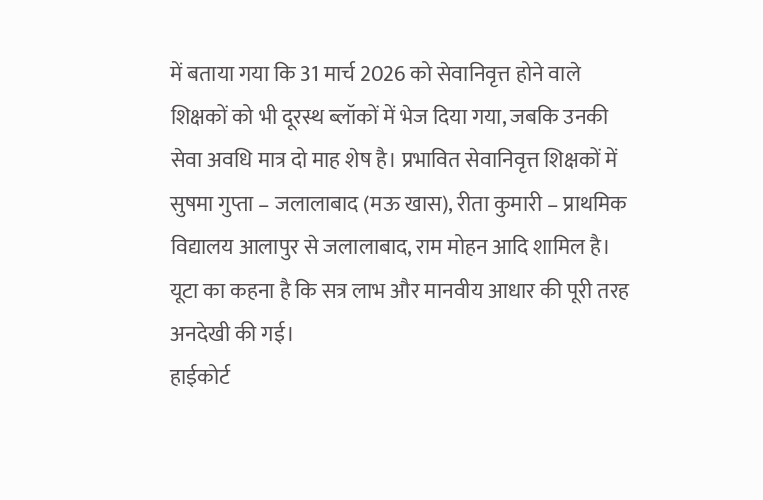में बताया गया कि 31 मार्च 2026 को सेवानिवृत्त होने वाले शिक्षकों को भी दूरस्थ ब्लॉकों में भेज दिया गया, जबकि उनकी सेवा अवधि मात्र दो माह शेष है। प्रभावित सेवानिवृत्त शिक्षकों में सुषमा गुप्ता – जलालाबाद (मऊ खास), रीता कुमारी – प्राथमिक विद्यालय आलापुर से जलालाबाद, राम मोहन आदि शामिल है। यूटा का कहना है कि सत्र लाभ और मानवीय आधार की पूरी तरह अनदेखी की गई।
हाईकोर्ट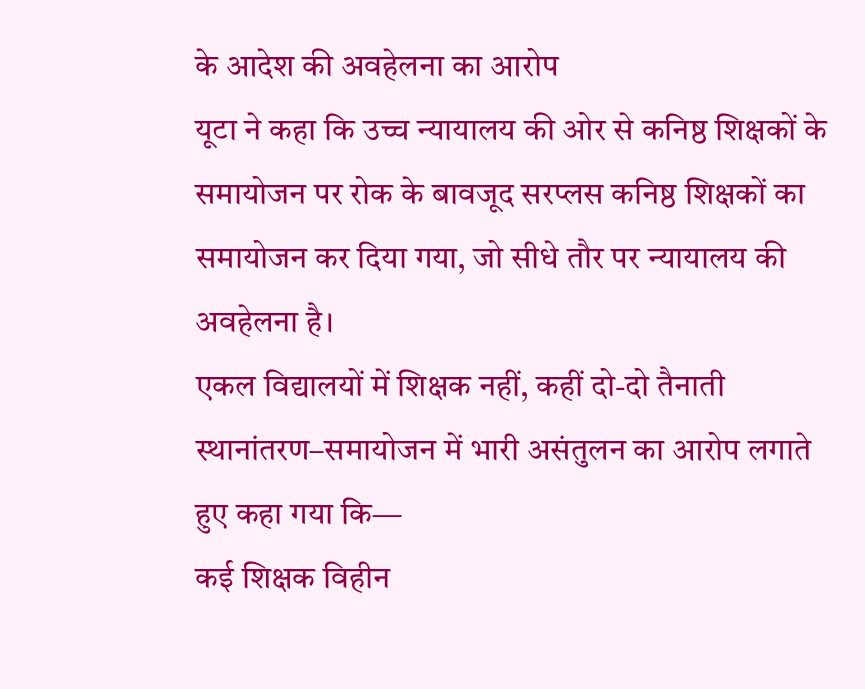के आदेश की अवहेलना का आरोप
यूटा ने कहा कि उच्च न्यायालय की ओर से कनिष्ठ शिक्षकों के समायोजन पर रोक के बावजूद सरप्लस कनिष्ठ शिक्षकों का समायोजन कर दिया गया, जो सीधे तौर पर न्यायालय की अवहेलना है।
एकल विद्यालयों में शिक्षक नहीं, कहीं दो-दो तैनाती
स्थानांतरण–समायोजन में भारी असंतुलन का आरोप लगाते हुए कहा गया कि—
कई शिक्षक विहीन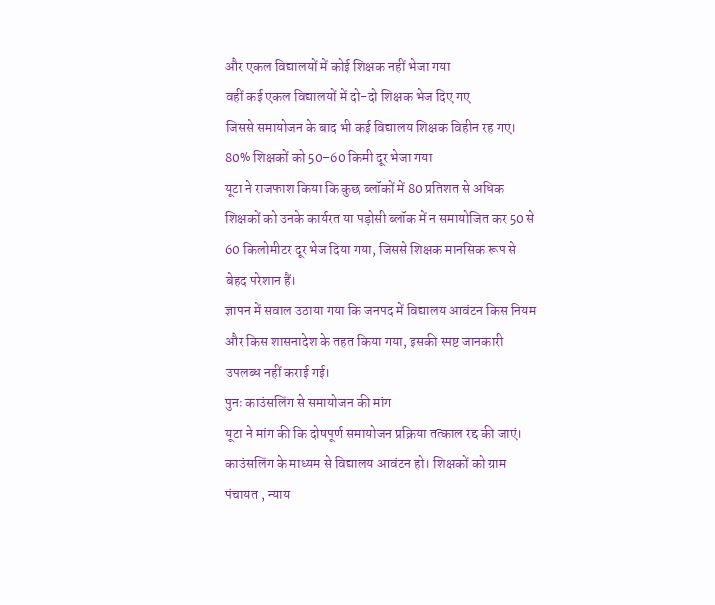और एकल विद्यालयों में कोई शिक्षक नहीं भेजा गया
वहीं कई एकल विद्यालयों में दो-दो शिक्षक भेज दिए गए
जिससे समायोजन के बाद भी कई विद्यालय शिक्षक विहीन रह गए।
80% शिक्षकों को 50–60 किमी दूर भेजा गया
यूटा ने राजफाश किया कि कुछ ब्लॉकों में 80 प्रतिशत से अधिक शिक्षकों को उनके कार्यरत या पड़ोसी ब्लॉक में न समायोजित कर 50 से 60 किलोमीटर दूर भेज दिया गया, जिससे शिक्षक मानसिक रूप से बेहद परेशान हैं।
ज्ञापन में सवाल उठाया गया कि जनपद में विद्यालय आवंटन किस नियम और किस शासनादेश के तहत किया गया, इसकी स्पष्ट जानकारी उपलब्ध नहीं कराई गई।
पुनः काउंसलिंग से समायोजन की मांग
यूटा ने मांग की कि दोषपूर्ण समायोजन प्रक्रिया तत्काल रद्द की जाएं। काउंसलिंग के माध्यम से विद्यालय आवंटन हो। शिक्षकों को ग्राम पंचायत , न्याय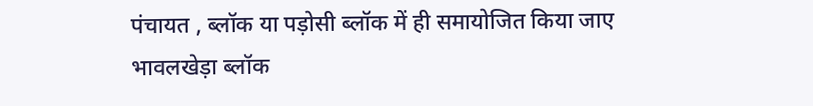पंचायत , ब्लॉक या पड़ोसी ब्लॉक में ही समायोजित किया जाए
भावलखेड़ा ब्लॉक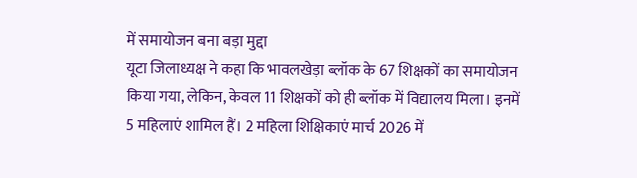में समायोजन बना बड़ा मुद्दा
यूटा जिलाध्यक्ष ने कहा कि भावलखेड़ा ब्लॉक के 67 शिक्षकों का समायोजन किया गया, लेकिन, केवल 11 शिक्षकों को ही ब्लॉक में विद्यालय मिला। इनमें 5 महिलाएं शामिल हैं। 2 महिला शिक्षिकाएं मार्च 2026 में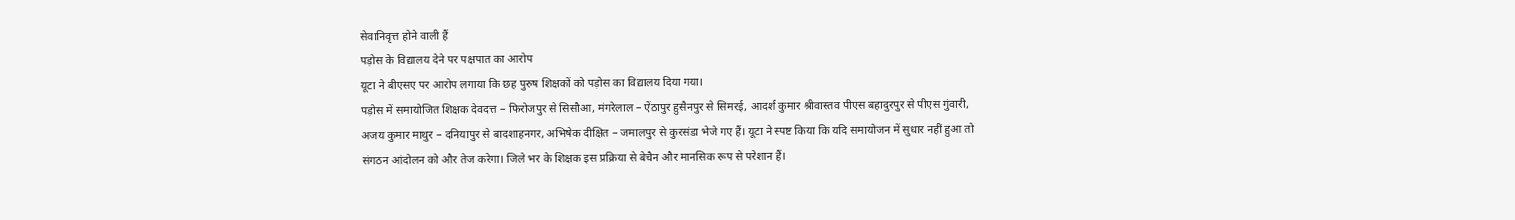सेवानिवृत्त होने वाली हैं
पड़ोस के विद्यालय देने पर पक्षपात का आरोप
यूटा ने बीएसए पर आरोप लगाया कि छह पुरुष शिक्षकों को पड़ोस का विद्यालय दिया गया।
पड़ोस में समायोजित शिक्षक देवदत्त – फिरोजपुर से सिसौआ, मंगरेलाल – ऐंठापुर हुसैनपुर से सिमरई, आदर्श कुमार श्रीवास्तव पीएस बहादुरपुर से पीएस गुंवारी, अजय कुमार माथुर – दनियापुर से बादशाहनगर, अभिषेक दीक्षित – जमालपुर से कुरसंडा भेजे गए हैं। यूटा ने स्पष्ट किया कि यदि समायोजन में सुधार नहीं हुआ तो संगठन आंदोलन को और तेज करेगा। जिले भर के शिक्षक इस प्रक्रिया से बेचैन और मानसिक रूप से परेशान हैं।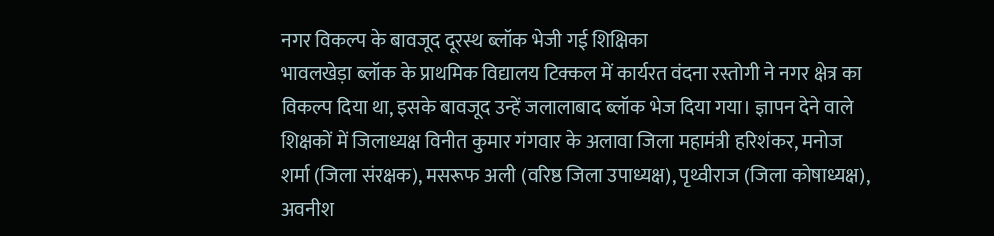नगर विकल्प के बावजूद दूरस्थ ब्लॉक भेजी गई शिक्षिका
भावलखेड़ा ब्लॉक के प्राथमिक विद्यालय टिक्कल में कार्यरत वंदना रस्तोगी ने नगर क्षेत्र का विकल्प दिया था, इसके बावजूद उन्हें जलालाबाद ब्लॉक भेज दिया गया। ज्ञापन देने वाले शिक्षकों में जिलाध्यक्ष विनीत कुमार गंगवार के अलावा जिला महामंत्री हरिशंकर, मनोज शर्मा (जिला संरक्षक), मसरूफ अली (वरिष्ठ जिला उपाध्यक्ष), पृथ्वीराज (जिला कोषाध्यक्ष), अवनीश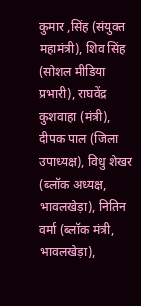कुमार ,सिंह (संयुक्त महामंत्री), शिव सिंह (सोशल मीडिया प्रभारी), राघवेंद्र कुशवाहा (मंत्री), दीपक पाल (जिला उपाध्यक्ष), विधु शेखर (ब्लॉक अध्यक्ष, भावलखेड़ा), नितिन वर्मा (ब्लॉक मंत्री, भावलखेड़ा),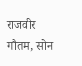राजवीर गौतम, सोन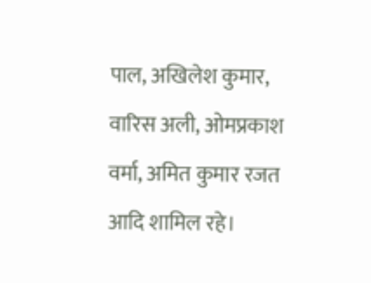पाल, अखिलेश कुमार, वारिस अली, ओमप्रकाश वर्मा, अमित कुमार रजत आदि शामिल रहे।